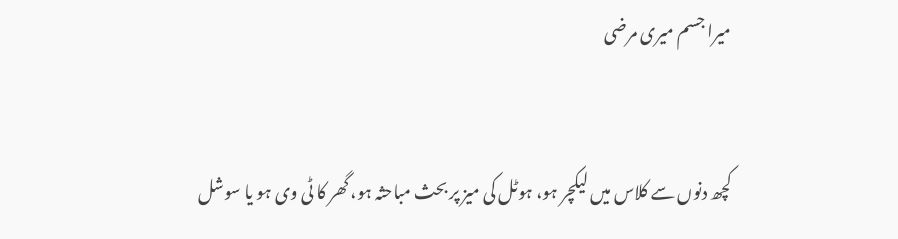میرا جسم میری مرضی


کچھ دنوں سے کلاس میں لیکچر ہو، ہوٹل کی میز پر بحث مباحثہ ہو، گھر کا ٹی وی ہو یا سوشل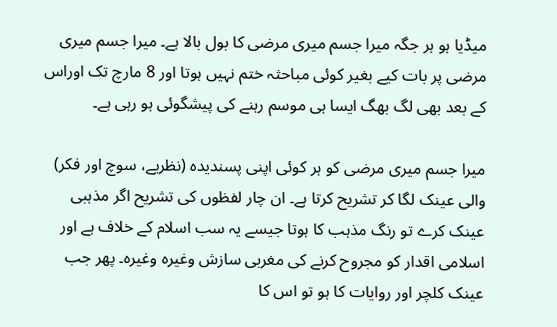میڈیا ہو ہر جگہ میرا جسم میری مرضی کا بول بالا ہے۔ میرا جسم میری مرضی پر بات کیے بغیر کوئی مباحثہ ختم نہیں ہوتا اور 8 مارچ تک اوراس کے بعد بھی لگ بھگ ایسا ہی موسم رہنے کی پیشگوئی ہو رہی ہے۔

میرا جسم میری مرضی کو ہر کوئی اپنی پسندیدہ (نظریے، سوچ اور فکر) والی عینک لگا کر تشریح کرتا ہے۔ ان چار لفظوں کی تشریح اگر مذہبی عینک کرے تو رنگ مذہب کا ہوتا جیسے یہ سب اسلام کے خلاف ہے اور اسلامی اقدار کو مجروح کرنے کی مغربی سازش وغیرہ وغیرہ۔ پھر جب عینک کلچر اور روایات کا ہو تو اس کا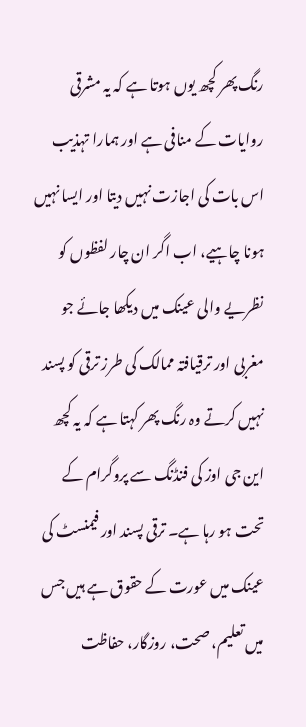رنگ پھر کچھ یوں ہوتا ہے کہ یہ مشرقی روایات کے منافی ہے اور ہمارا تہذیب اس بات کی اجازت نہیں دیتا اور ایسا نہیں ہونا چاہیے، اب اگر ان چار لفظوں کو نظریے والی عینک میں دیکھا جائے جو مغربی اور ترقیافتہ ممالک کی طرز ترقی کو پسند نہیں کرتے وہ رنگ پھر کہتا ہے کہ یہ کچھ این جی اوز کی فنڈنگ سے پروگرام کے تحت ہو رہا ہے۔ ترقی پسند اور فیمنسٹ کی عینک میں عورت کے حقوق ہے ہیں جس میں تعلیم، صحت، روزگار، حفاظت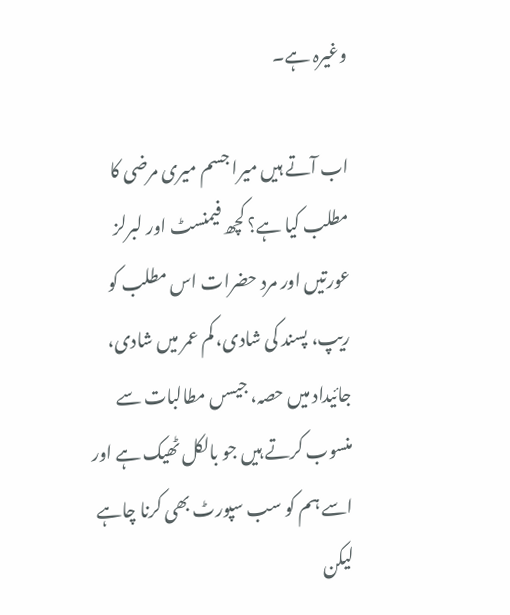وغیرہ ہے۔

اب آتے ہیں میرا جسم میری مرضی کا مطلب کیا ہے؟ کچھ فیمنسٹ اور لبرلز عورتیں اور مرد حضرات اس مطلب کو ریپ، پسند کی شادی، کم عمر میں شادی، جائیداد میں حصہ، جیسں مطالبات سے منسوب کرتے ہیں جو بالکل ٹھیک ہے اور اسے ہم کو سب سپورٹ بھی کرنا چاہے لیکن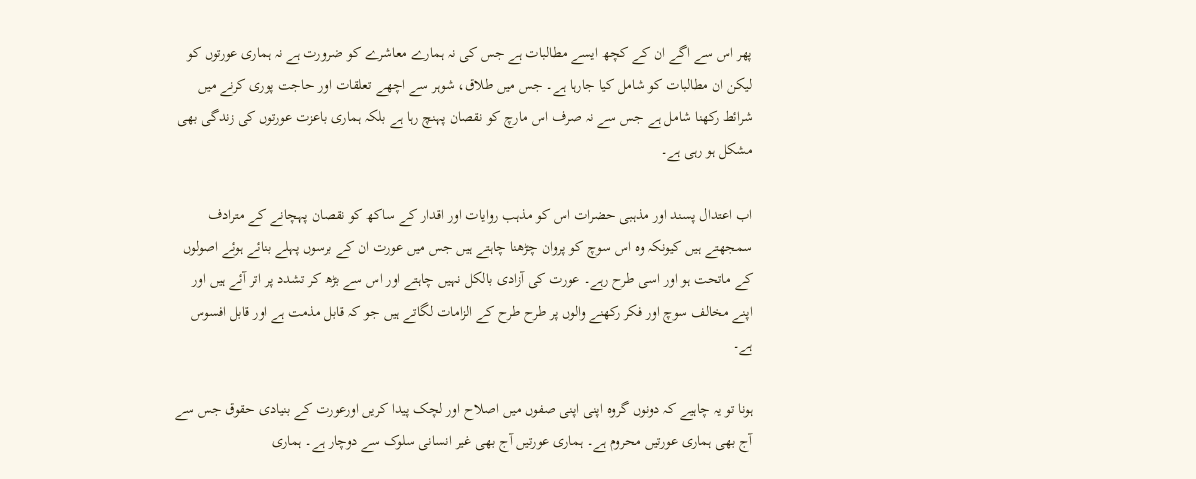پھر اس سے اگے ان کے کچھ ایسے مطالبات ہے جس کی نہ ہمارے معاشرے کو ضرورت ہے نہ ہماری عورتوں کو لیکن ان مطالبات کو شامل کیا جارہا ہے۔ جس میں طلاق، شوہر سے اچھے تعلقات اور حاجت پوری کرنے میں شرائط رکھنا شامل ہے جس سے نہ صرف اس مارچ کو نقصان پہنچ رہا ہے بلکہ ہماری باعزت عورتوں کی زندگی بھی مشکل ہو رہی ہے۔

اب اعتدال پسند اور مذہبی حضرات اس کو مذہب روایات اور اقدار کے ساکھ کو نقصان پہچانے کے مترادف سمجھتے ہیں کیونکہ وہ اس سوچ کو پروان چڑھنا چاہتے ہیں جس میں عورت ان کے برسوں پہلے بنائے ہوئے اصولوں کے ماتحت ہو اور اسی طرح رہے۔ عورت کی آزادی بالکل نہیں چاہتے اور اس سے بڑھ کر تشدد پر اتر آئے ہیں اور اپنے مخالف سوچ اور فکر رکھنے والوں پر طرح طرح کے الزامات لگاتے ہیں جو کہ قابل مذمت ہے اور قابل افسوس ہے۔

ہونا تو یہ چاہیے کہ دونوں گروہ اپنی اپنی صفوں میں اصلاح اور لچک پیدا کریں اورعورت کے بنیادی حقوق جس سے آج بھی ہماری عورتیں محروم ہے۔ ہماری عورتیں آج بھی غیر انسانی سلوک سے دوچار ہے۔ ہماری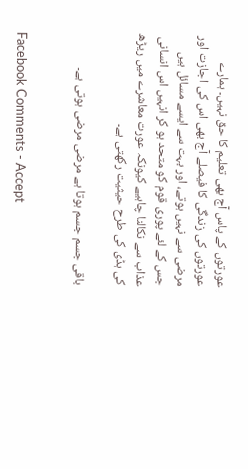عورتوں کے پاس آج بھی تعلیم کا حق نہیں۔ ہمارے عورتوں کی زندگی کا فیصلے آج بھی اس کی اجازت اور مرضی سے نہیں ہوتے، اور بہت سے ایسے مسائل ہیں جس کے لئے پوری قوم کو متحد ہو کر انہیں اس انسانی عذاب سے نکالنا چاہیے کیونکہ عورت معاشرے میں ریڑھ کی ہڈی کی طرح حیثیت رکھتی ہے۔

باقی جسم جسم ہوتا ہے مرضی مرضی ہوتی ہے۔


Facebook Comments - Accept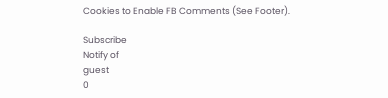Cookies to Enable FB Comments (See Footer).

Subscribe
Notify of
guest
0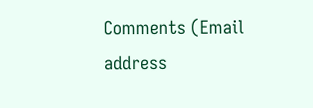Comments (Email address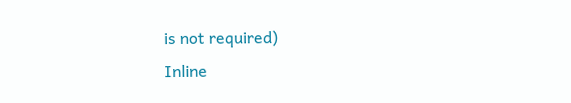is not required)
Inline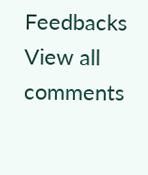Feedbacks
View all comments